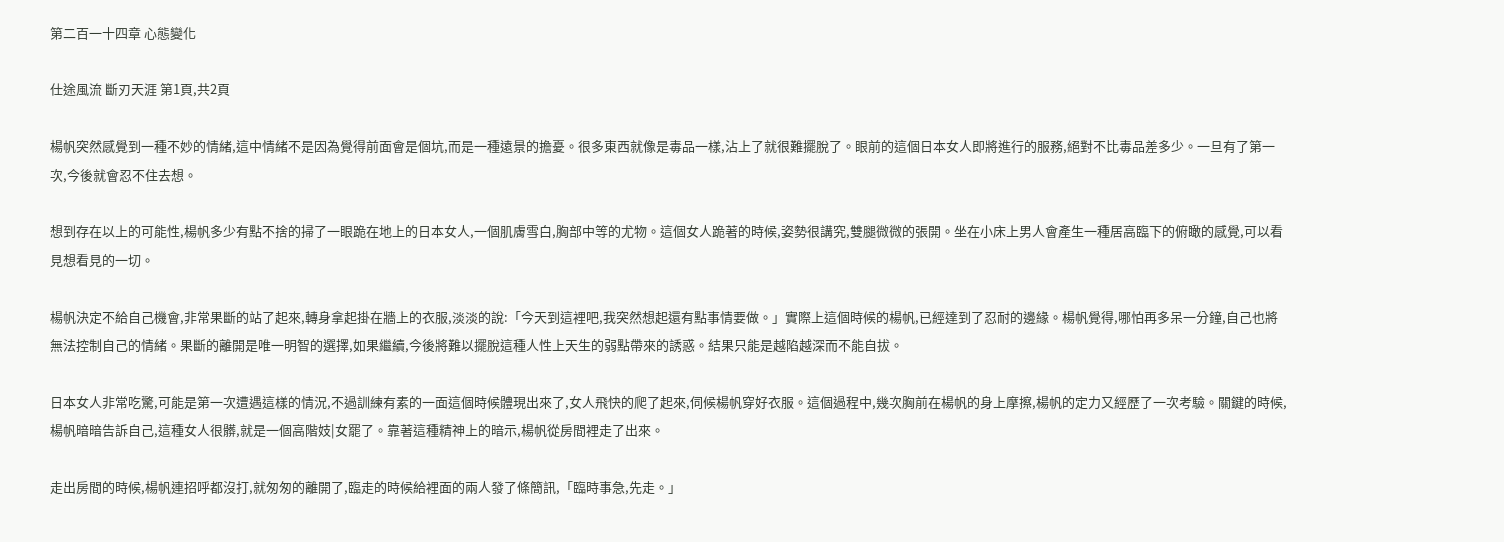第二百一十四章 心態變化

仕途風流 斷刃天涯 第1頁,共2頁

楊帆突然感覺到一種不妙的情緒,這中情緒不是因為覺得前面會是個坑,而是一種遠景的擔憂。很多東西就像是毒品一樣,沾上了就很難擺脫了。眼前的這個日本女人即將進行的服務,絕對不比毒品差多少。一旦有了第一次,今後就會忍不住去想。

想到存在以上的可能性,楊帆多少有點不捨的掃了一眼跪在地上的日本女人,一個肌膚雪白,胸部中等的尤物。這個女人跪著的時候,姿勢很講究,雙腿微微的張開。坐在小床上男人會產生一種居高臨下的俯瞰的感覺,可以看見想看見的一切。

楊帆決定不給自己機會,非常果斷的站了起來,轉身拿起掛在牆上的衣服,淡淡的說:「今天到這裡吧,我突然想起還有點事情要做。」實際上這個時候的楊帆,已經達到了忍耐的邊緣。楊帆覺得,哪怕再多呆一分鐘,自己也將無法控制自己的情緒。果斷的離開是唯一明智的選擇,如果繼續,今後將難以擺脫這種人性上天生的弱點帶來的誘惑。結果只能是越陷越深而不能自拔。

日本女人非常吃驚,可能是第一次遭遇這樣的情況,不過訓練有素的一面這個時候體現出來了,女人飛快的爬了起來,伺候楊帆穿好衣服。這個過程中,幾次胸前在楊帆的身上摩擦,楊帆的定力又經歷了一次考驗。關鍵的時候,楊帆暗暗告訴自己,這種女人很髒,就是一個高階妓|女罷了。靠著這種精神上的暗示,楊帆從房間裡走了出來。

走出房間的時候,楊帆連招呼都沒打,就匆匆的離開了,臨走的時候給裡面的兩人發了條簡訊,「臨時事急,先走。」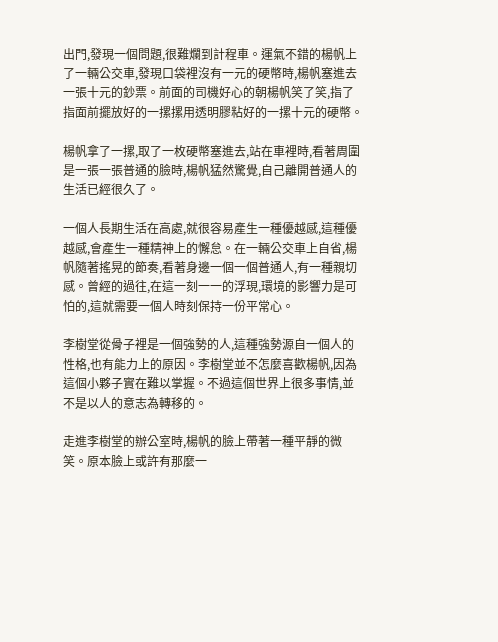出門,發現一個問題,很難爛到計程車。運氣不錯的楊帆上了一輛公交車,發現口袋裡沒有一元的硬幣時,楊帆塞進去一張十元的鈔票。前面的司機好心的朝楊帆笑了笑,指了指面前擺放好的一摞摞用透明膠粘好的一摞十元的硬幣。

楊帆拿了一摞,取了一枚硬幣塞進去,站在車裡時,看著周圍是一張一張普通的臉時,楊帆猛然驚覺,自己離開普通人的生活已經很久了。

一個人長期生活在高處,就很容易產生一種優越感,這種優越感,會產生一種精神上的懈怠。在一輛公交車上自省,楊帆隨著搖晃的節奏,看著身邊一個一個普通人,有一種親切感。曾經的過往,在這一刻一一的浮現,環境的影響力是可怕的,這就需要一個人時刻保持一份平常心。

李樹堂從骨子裡是一個強勢的人,這種強勢源自一個人的性格,也有能力上的原因。李樹堂並不怎麼喜歡楊帆,因為這個小夥子實在難以掌握。不過這個世界上很多事情,並不是以人的意志為轉移的。

走進李樹堂的辦公室時,楊帆的臉上帶著一種平靜的微笑。原本臉上或許有那麼一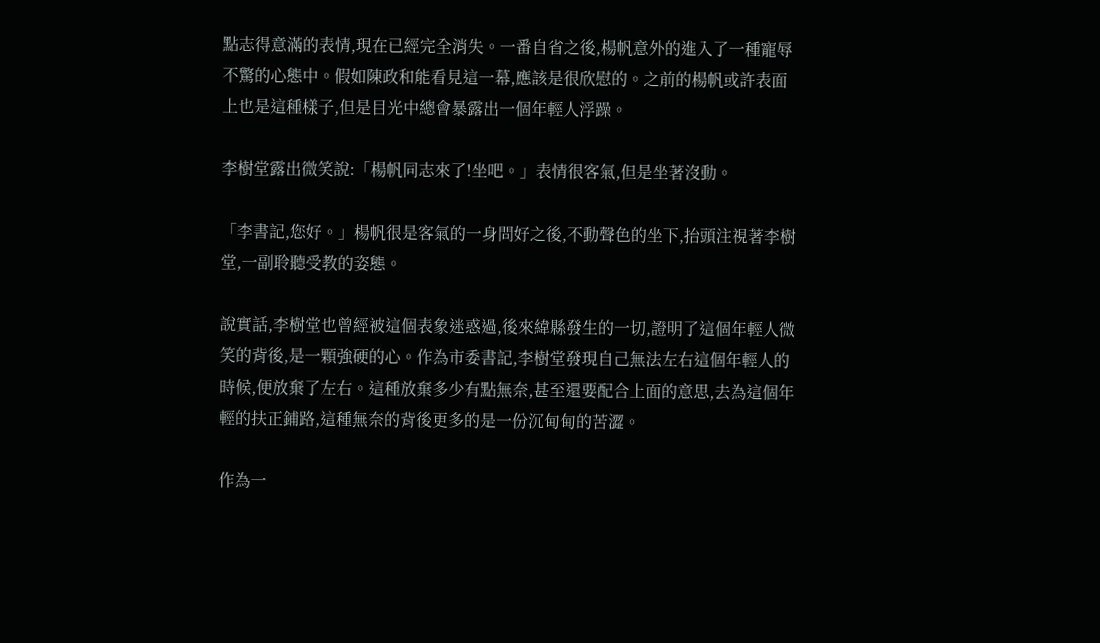點志得意滿的表情,現在已經完全消失。一番自省之後,楊帆意外的進入了一種寵辱不驚的心態中。假如陳政和能看見這一幕,應該是很欣慰的。之前的楊帆或許表面上也是這種樣子,但是目光中總會暴露出一個年輕人浮躁。

李樹堂露出微笑說:「楊帆同志來了!坐吧。」表情很客氣,但是坐著沒動。

「李書記,您好。」楊帆很是客氣的一身問好之後,不動聲色的坐下,抬頭注視著李樹堂,一副聆聽受教的姿態。

說實話,李樹堂也曾經被這個表象迷惑過,後來緯縣發生的一切,證明了這個年輕人微笑的背後,是一顆強硬的心。作為市委書記,李樹堂發現自己無法左右這個年輕人的時候,便放棄了左右。這種放棄多少有點無奈,甚至還要配合上面的意思,去為這個年輕的扶正鋪路,這種無奈的背後更多的是一份沉甸甸的苦澀。

作為一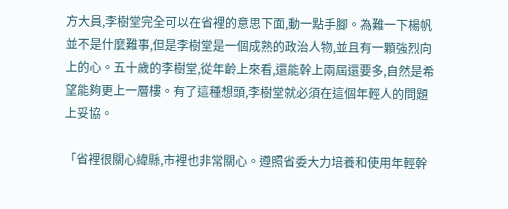方大員,李樹堂完全可以在省裡的意思下面,動一點手腳。為難一下楊帆並不是什麼難事,但是李樹堂是一個成熟的政治人物,並且有一顆強烈向上的心。五十歲的李樹堂,從年齡上來看,還能幹上兩屆還要多,自然是希望能夠更上一層樓。有了這種想頭,李樹堂就必須在這個年輕人的問題上妥協。

「省裡很關心緯縣,市裡也非常關心。遵照省委大力培養和使用年輕幹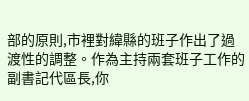部的原則,市裡對緯縣的班子作出了過渡性的調整。作為主持兩套班子工作的副書記代區長,你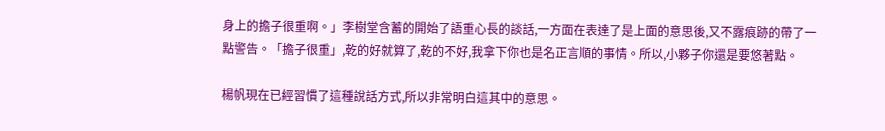身上的擔子很重啊。」李樹堂含蓄的開始了語重心長的談話,一方面在表達了是上面的意思後,又不露痕跡的帶了一點警告。「擔子很重」,乾的好就算了,乾的不好,我拿下你也是名正言順的事情。所以,小夥子你還是要悠著點。

楊帆現在已經習慣了這種說話方式,所以非常明白這其中的意思。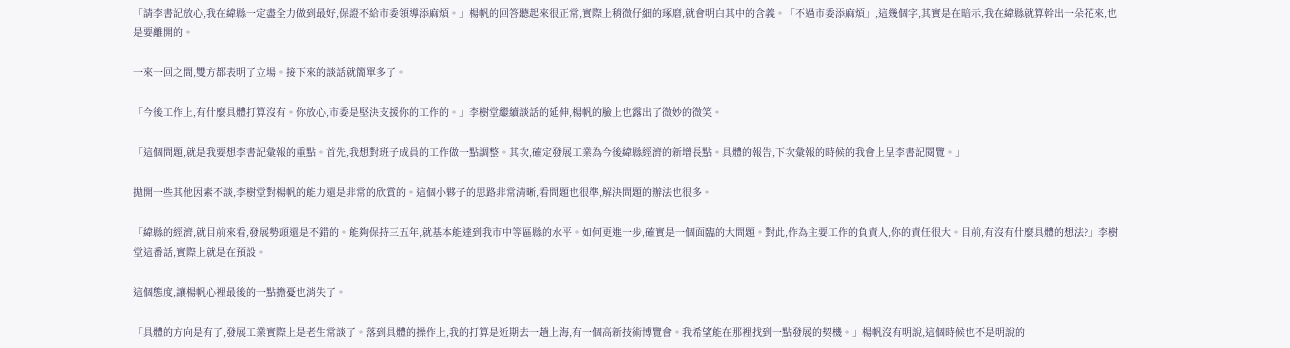「請李書記放心,我在緯縣一定盡全力做到最好,保證不給市委領導添麻煩。」楊帆的回答聽起來很正常,實際上稍微仔細的琢磨,就會明白其中的含義。「不過市委添麻煩」,這幾個字,其實是在暗示,我在緯縣就算幹出一朵花來,也是要離開的。

一來一回之間,雙方都表明了立場。接下來的談話就簡單多了。

「今後工作上,有什麼具體打算沒有。你放心,市委是堅決支援你的工作的。」李樹堂繼續談話的延伸,楊帆的臉上也露出了微妙的微笑。

「這個問題,就是我要想李書記彙報的重點。首先,我想對班子成員的工作做一點調整。其次,確定發展工業為今後緯縣經濟的新增長點。具體的報告,下次彙報的時候的我會上呈李書記閱覽。」

拋開一些其他因素不談,李樹堂對楊帆的能力還是非常的欣賞的。這個小夥子的思路非常清晰,看問題也很準,解決問題的辦法也很多。

「緯縣的經濟,就目前來看,發展勢頭還是不錯的。能夠保持三五年,就基本能達到我市中等區縣的水平。如何更進一步,確實是一個面臨的大問題。對此,作為主要工作的負責人,你的責任很大。目前,有沒有什麼具體的想法?」李樹堂這番話,實際上就是在預設。

這個態度,讓楊帆心裡最後的一點擔憂也消失了。

「具體的方向是有了,發展工業實際上是老生常談了。落到具體的操作上,我的打算是近期去一趟上海,有一個高新技術博覽會。我希望能在那裡找到一點發展的契機。」楊帆沒有明說,這個時候也不是明說的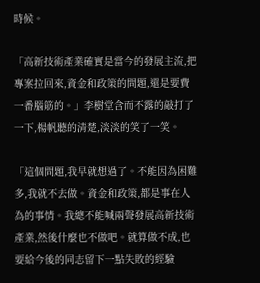時候。

「高新技術產業確實是當今的發展主流,把專案拉回來,資金和政策的問題,還是要費一番腦筋的。」李樹堂含而不露的敲打了一下,楊帆聽的清楚,淡淡的笑了一笑。

「這個問題,我早就想過了。不能因為困難多,我就不去做。資金和政策,都是事在人為的事情。我總不能喊兩聲發展高新技術產業,然後什麼也不做吧。就算做不成,也要給今後的同志留下一點失敗的經驗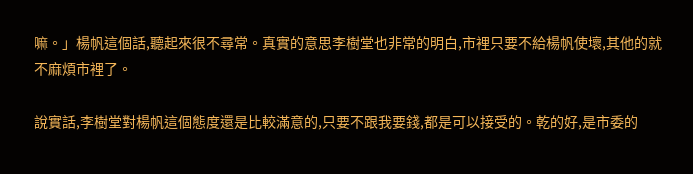嘛。」楊帆這個話,聽起來很不尋常。真實的意思李樹堂也非常的明白,市裡只要不給楊帆使壞,其他的就不麻煩市裡了。

說實話,李樹堂對楊帆這個態度還是比較滿意的,只要不跟我要錢,都是可以接受的。乾的好,是市委的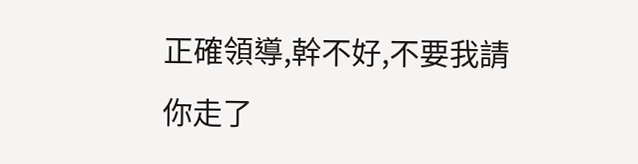正確領導,幹不好,不要我請你走了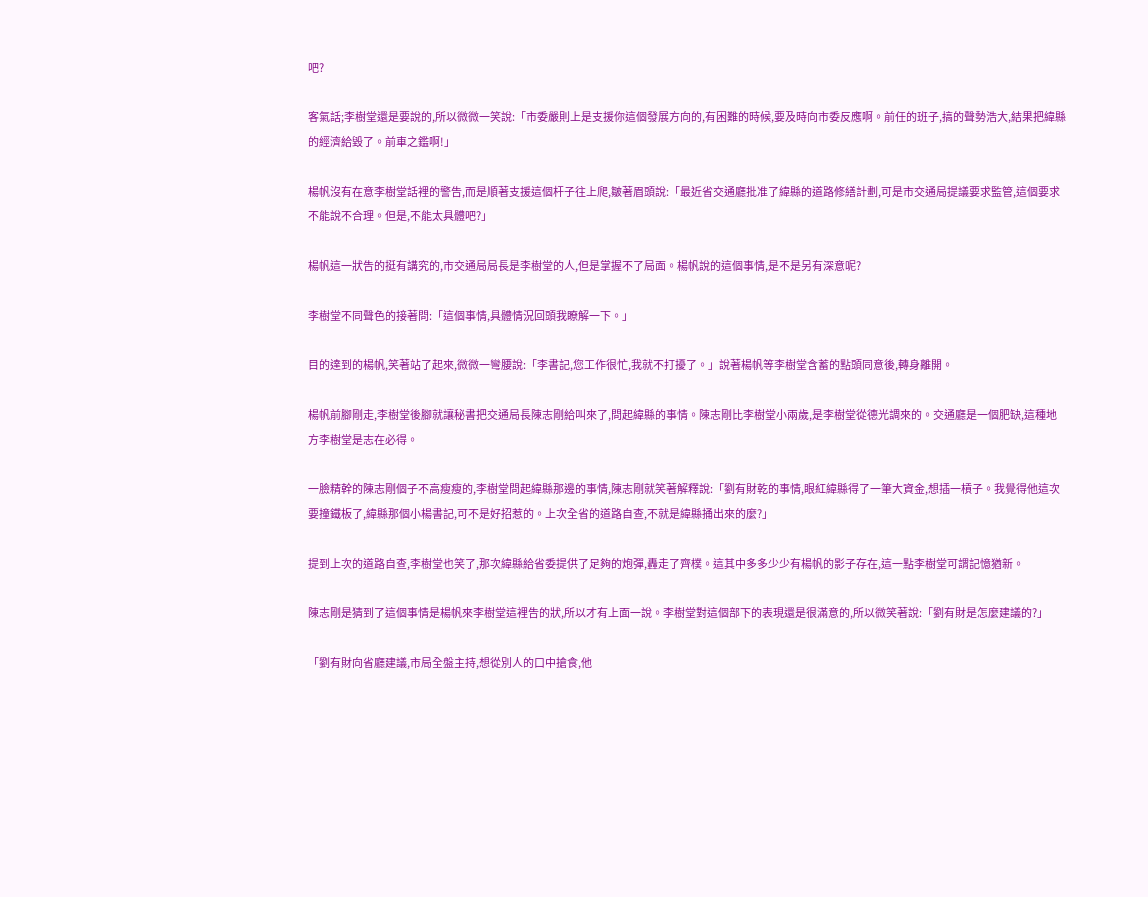吧?

客氣話;李樹堂還是要說的,所以微微一笑說:「市委嚴則上是支援你這個發展方向的,有困難的時候,要及時向市委反應啊。前任的班子,搞的聲勢浩大,結果把緯縣的經濟給毀了。前車之鑑啊!」

楊帆沒有在意李樹堂話裡的警告,而是順著支援這個杆子往上爬,皺著眉頭說:「最近省交通廳批准了緯縣的道路修繕計劃,可是市交通局提議要求監管,這個要求不能說不合理。但是,不能太具體吧?」

楊帆這一狀告的挺有講究的,市交通局局長是李樹堂的人,但是掌握不了局面。楊帆說的這個事情,是不是另有深意呢?

李樹堂不同聲色的接著問:「這個事情,具體情況回頭我瞭解一下。」

目的達到的楊帆,笑著站了起來,微微一彎腰說:「李書記,您工作很忙,我就不打擾了。」說著楊帆等李樹堂含蓄的點頭同意後,轉身離開。

楊帆前腳剛走,李樹堂後腳就讓秘書把交通局長陳志剛給叫來了,問起緯縣的事情。陳志剛比李樹堂小兩歲,是李樹堂從德光調來的。交通廳是一個肥缺,這種地方李樹堂是志在必得。

一臉精幹的陳志剛個子不高瘦瘦的,李樹堂問起緯縣那邊的事情,陳志剛就笑著解釋說:「劉有財乾的事情,眼紅緯縣得了一筆大資金,想插一槓子。我覺得他這次要撞鐵板了,緯縣那個小楊書記,可不是好招惹的。上次全省的道路自查,不就是緯縣捅出來的麼?」

提到上次的道路自查,李樹堂也笑了,那次緯縣給省委提供了足夠的炮彈,轟走了齊樸。這其中多多少少有楊帆的影子存在,這一點李樹堂可謂記憶猶新。

陳志剛是猜到了這個事情是楊帆來李樹堂這裡告的狀,所以才有上面一說。李樹堂對這個部下的表現還是很滿意的,所以微笑著說:「劉有財是怎麼建議的?」

「劉有財向省廳建議,市局全盤主持,想從別人的口中搶食,他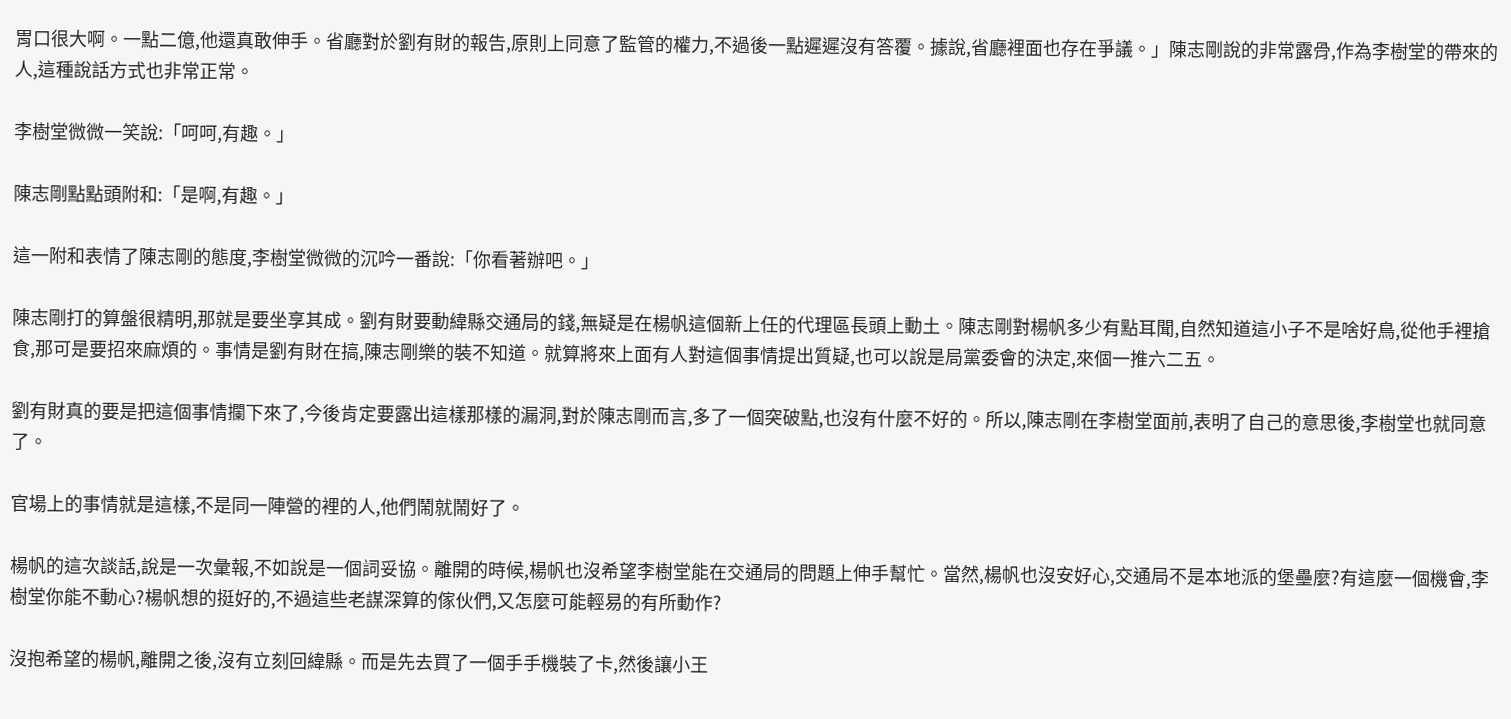胃口很大啊。一點二億,他還真敢伸手。省廳對於劉有財的報告,原則上同意了監管的權力,不過後一點遲遲沒有答覆。據說,省廳裡面也存在爭議。」陳志剛說的非常露骨,作為李樹堂的帶來的人,這種說話方式也非常正常。

李樹堂微微一笑說:「呵呵,有趣。」

陳志剛點點頭附和:「是啊,有趣。」

這一附和表情了陳志剛的態度,李樹堂微微的沉吟一番說:「你看著辦吧。」

陳志剛打的算盤很精明,那就是要坐享其成。劉有財要動緯縣交通局的錢,無疑是在楊帆這個新上任的代理區長頭上動土。陳志剛對楊帆多少有點耳聞,自然知道這小子不是啥好鳥,從他手裡搶食,那可是要招來麻煩的。事情是劉有財在搞,陳志剛樂的裝不知道。就算將來上面有人對這個事情提出質疑,也可以說是局黨委會的決定,來個一推六二五。

劉有財真的要是把這個事情攔下來了,今後肯定要露出這樣那樣的漏洞,對於陳志剛而言,多了一個突破點,也沒有什麼不好的。所以,陳志剛在李樹堂面前,表明了自己的意思後,李樹堂也就同意了。

官場上的事情就是這樣,不是同一陣營的裡的人,他們鬧就鬧好了。

楊帆的這次談話,說是一次彙報,不如說是一個詞妥協。離開的時候,楊帆也沒希望李樹堂能在交通局的問題上伸手幫忙。當然,楊帆也沒安好心,交通局不是本地派的堡壘麼?有這麼一個機會,李樹堂你能不動心?楊帆想的挺好的,不過這些老謀深算的傢伙們,又怎麼可能輕易的有所動作?

沒抱希望的楊帆,離開之後,沒有立刻回緯縣。而是先去買了一個手手機裝了卡,然後讓小王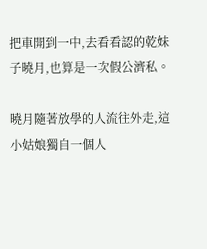把車開到一中,去看看認的乾妹子曉月,也算是一次假公濟私。

曉月隨著放學的人流往外走,這小姑娘獨自一個人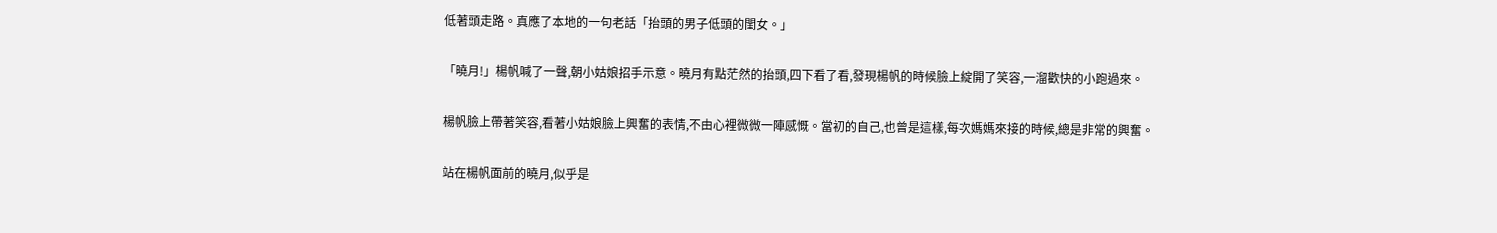低著頭走路。真應了本地的一句老話「抬頭的男子低頭的閨女。」

「曉月!」楊帆喊了一聲,朝小姑娘招手示意。曉月有點茫然的抬頭,四下看了看,發現楊帆的時候臉上綻開了笑容,一溜歡快的小跑過來。

楊帆臉上帶著笑容,看著小姑娘臉上興奮的表情,不由心裡微微一陣感慨。當初的自己,也曾是這樣,每次媽媽來接的時候,總是非常的興奮。

站在楊帆面前的曉月,似乎是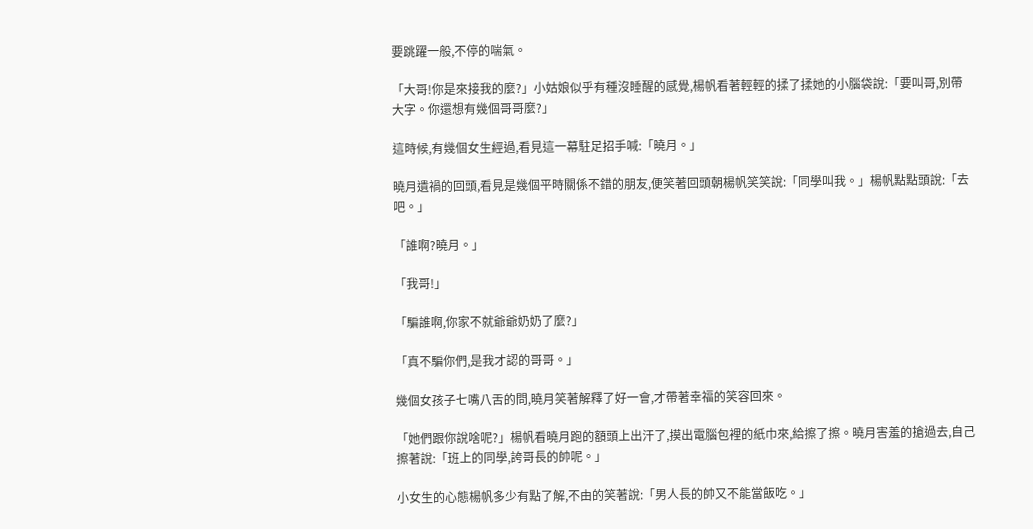要跳躍一般,不停的喘氣。

「大哥!你是來接我的麼?」小姑娘似乎有種沒睡醒的感覺,楊帆看著輕輕的揉了揉她的小腦袋說:「要叫哥,別帶大字。你還想有幾個哥哥麼?」

這時候,有幾個女生經過,看見這一幕駐足招手喊:「曉月。」

曉月遺禍的回頭,看見是幾個平時關係不錯的朋友,便笑著回頭朝楊帆笑笑說:「同學叫我。」楊帆點點頭說:「去吧。」

「誰啊?曉月。」

「我哥!」

「騙誰啊,你家不就爺爺奶奶了麼?」

「真不騙你們,是我才認的哥哥。」

幾個女孩子七嘴八舌的問,曉月笑著解釋了好一會,才帶著幸福的笑容回來。

「她們跟你說啥呢?」楊帆看曉月跑的額頭上出汗了,摸出電腦包裡的紙巾來,給擦了擦。曉月害羞的搶過去,自己擦著說:「班上的同學,誇哥長的帥呢。」

小女生的心態楊帆多少有點了解,不由的笑著說:「男人長的帥又不能當飯吃。」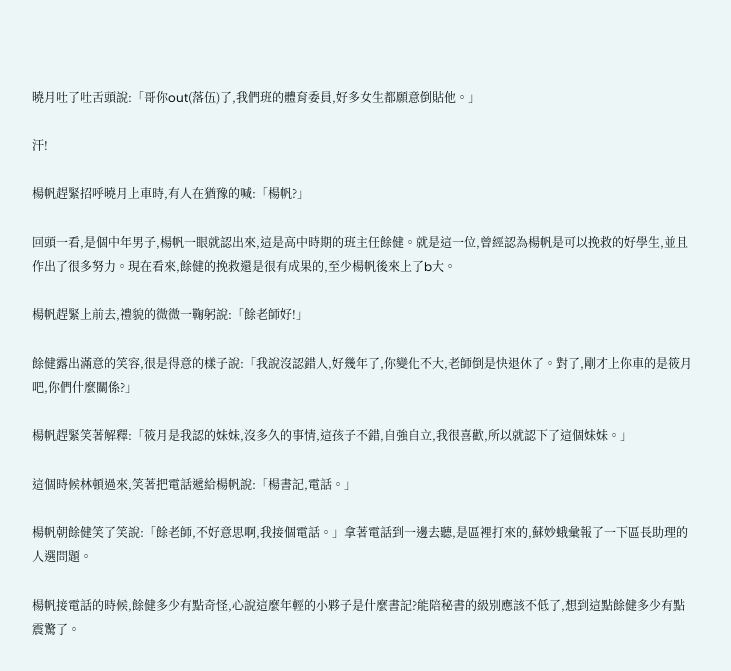曉月吐了吐舌頭說:「哥你out(落伍)了,我們班的體育委員,好多女生都願意倒貼他。」

汗!

楊帆趕緊招呼曉月上車時,有人在猶豫的喊:「楊帆?」

回頭一看,是個中年男子,楊帆一眼就認出來,這是高中時期的班主任餘健。就是這一位,曾經認為楊帆是可以挽救的好學生,並且作出了很多努力。現在看來,餘健的挽救還是很有成果的,至少楊帆後來上了b大。

楊帆趕緊上前去,禮貌的微微一鞠躬說:「餘老師好!」

餘健露出滿意的笑容,很是得意的樣子說:「我說沒認錯人,好幾年了,你變化不大,老師倒是快退休了。對了,剛才上你車的是筱月吧,你們什麼關係?」

楊帆趕緊笑著解釋:「筱月是我認的妹妹,沒多久的事情,這孩子不錯,自強自立,我很喜歡,所以就認下了這個妹妹。」

這個時候林頓過來,笑著把電話遞給楊帆說:「楊書記,電話。」

楊帆朝餘健笑了笑說:「餘老師,不好意思啊,我接個電話。」拿著電話到一邊去聽,是區裡打來的,蘇妙蛾彙報了一下區長助理的人選問題。

楊帆接電話的時候,餘健多少有點奇怪,心說這麼年輕的小夥子是什麼書記?能陪秘書的級別應該不低了,想到這點餘健多少有點震驚了。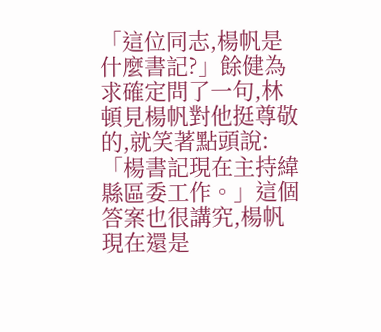「這位同志,楊帆是什麼書記?」餘健為求確定問了一句,林頓見楊帆對他挺尊敬的,就笑著點頭說:「楊書記現在主持緯縣區委工作。」這個答案也很講究,楊帆現在還是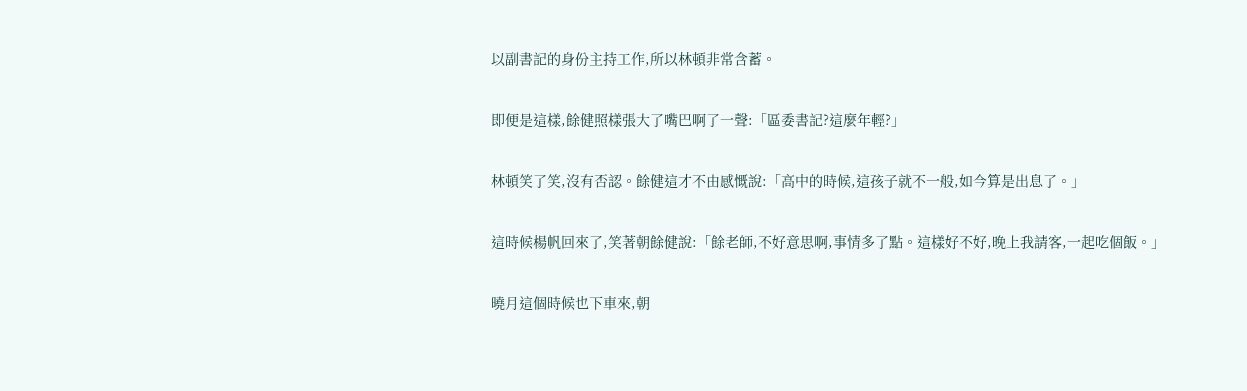以副書記的身份主持工作,所以林頓非常含蓄。

即便是這樣,餘健照樣張大了嘴巴啊了一聲:「區委書記?這麼年輕?」

林頓笑了笑,沒有否認。餘健這才不由感慨說:「高中的時候,這孩子就不一般,如今算是出息了。」

這時候楊帆回來了,笑著朝餘健說:「餘老師,不好意思啊,事情多了點。這樣好不好,晚上我請客,一起吃個飯。」

曉月這個時候也下車來,朝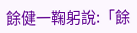餘健一鞠躬說:「餘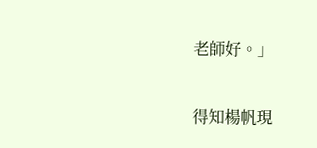老師好。」

得知楊帆現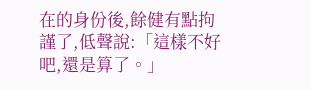在的身份後,餘健有點拘謹了,低聲說:「這樣不好吧,還是算了。」